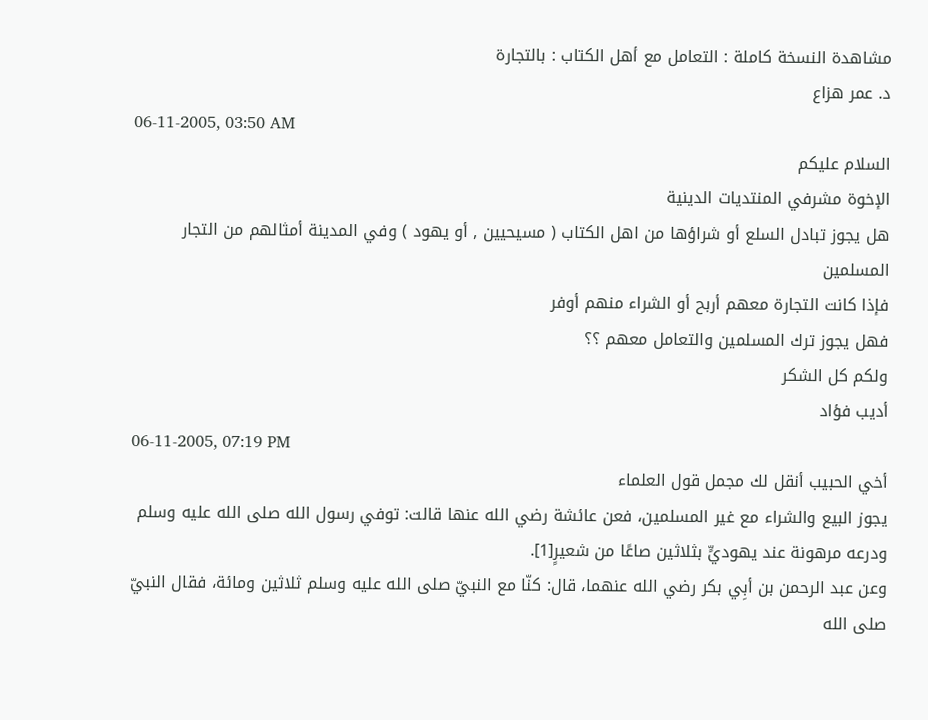مشاهدة النسخة كاملة : التعامل مع أهل الكتاب : بالتجارة
د. عمر هزاع
06-11-2005, 03:50 AM
السلام عليكم
الإخوة مشرفي المنتديات الدينية
هل يجوز تبادل السلع أو شراؤها من اهل الكتاب ( مسيحيين , أو يهود ) وفي المدينة أمثالهم من التجار المسلمين
فإذا كانت التجارة معهم أربح أو الشراء منهم أوفر
فهل يجوز ترك المسلمين والتعامل معهم ؟؟
ولكم كل الشكر
أديب فؤاد
06-11-2005, 07:19 PM
أخي الحبيب أنقل لك مجمل قول العلماء
يجوز البيع والشراء مع غير المسلمين، فعن عائشة رضي الله عنها قالت: توفي رسول الله صلى الله عليه وسلم ودرعه مرهونة عند يهوديٍّ بثلاثين صاعًا من شعيرٍ[1].
وعن عبد الرحمن بن أبِي بكر رضي الله عنهما، قال: كنّا مع النبيّ صلى الله عليه وسلم ثلاثين ومائة، فقال النبيّ صلى الله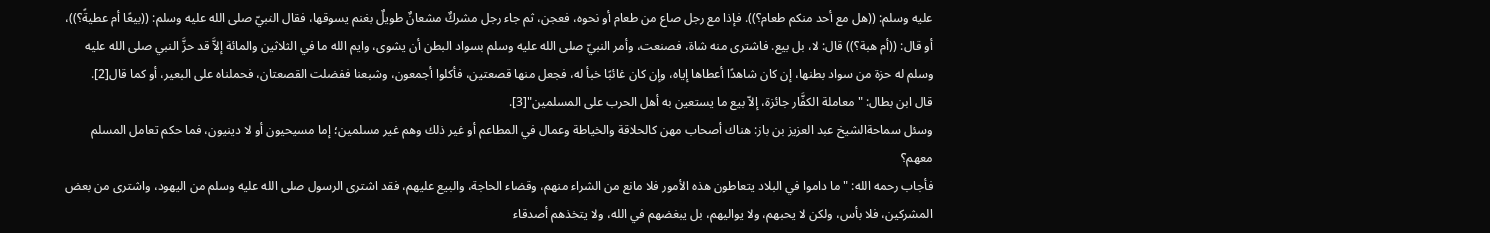عليه وسلم: ((هل مع أحد منكم طعام؟)). فإذا مع رجل صاع من طعام أو نحوه، فعجن، ثم جاء رجل مشركٌ مشعانٌ طويلٌ بغنم يسوقها، فقال النبيّ صلى الله عليه وسلم: ((بيعًا أم عطيةً؟))، أو قال: ((أم هبة؟)) قال: لا، بل بيع. فاشترى منه شاة، فصنعت، وأمر النبيّ صلى الله عليه وسلم بسواد البطن أن يشوى، وايم الله ما في الثلاثين والمائة إلاَّ قد حزَّ النبي صلى الله عليه وسلم له حزة من سواد بطنها، إن كان شاهدًا أعطاها إياه، وإن كان غائبًا خبأ له، فجعل منها قصعتين، فأكلوا أجمعون، وشبعنا ففضلت القصعتان، فحملناه على البعير، أو كما قال[2].
قال ابن بطال: "معاملة الكفَّار جائزة، إلاّ بيع ما يستعين به أهل الحرب على المسلمين"[3].
وسئل سماحةالشيخ عبد العزيز بن باز: هناك أصحاب مهن كالحلاقة والخياطة وعمال في المطاعم أو غير ذلك وهم غير مسلمين؛ إما مسيحيون أو لا دينيون، فما حكم تعامل المسلم معهم؟
فأجاب رحمه الله: "ما داموا في البلاد يتعاطون هذه الأمور فلا مانع من الشراء منهم، وقضاء الحاجة، والبيع عليهم، فقد اشترى الرسول صلى الله عليه وسلم من اليهود، واشترى من بعض المشركين، فلا بأس، ولكن لا يحبهم، ولا يواليهم، بل يبغضهم في الله، ولا يتخذهم أصدقاء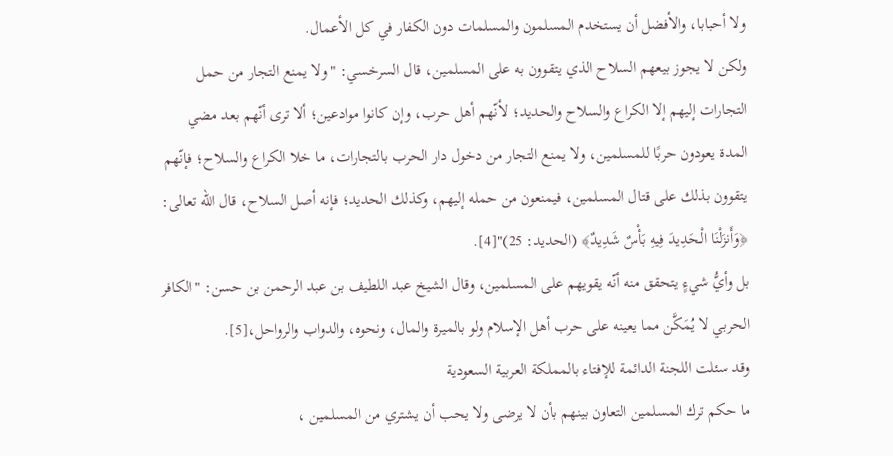ولا أحبابا، والأفضل أن يستخدم المسلمون والمسلمات دون الكفار في كل الأعمال.
ولكن لا يجوز بيعهم السلاح الذي يتقوون به على المسلمين، قال السرخسي: "ولا يمنع التجار من حمل التجارات إليهم إلا الكراع والسلاح والحديد؛ لأنّهم أهل حرب، وإن كانوا موادعين؛ ألا ترى أنّهم بعد مضي المدة يعودون حربًا للمسلمين، ولا يمنع التجار من دخول دار الحرب بالتجارات، ما خلا الكراع والسلاح؛ فإنّهم يتقوون بذلك على قتال المسلمين، فيمنعون من حمله إليهم، وكذلك الحديد؛ فإنه أصل السلاح، قال الله تعالى: ﴿وَأَنزَلْنَا الْـحَدِيدَ فِيهِ بَأْسٌ شَدِيدٌ﴾ (الحديد: 25)"[4].
بل وأيُّ شيءٍ يتحقق منه أنّه يقويهم على المسلمين، وقال الشيخ عبد اللطيف بن عبد الرحمن بن حسن: "الكافر الحربي لا يُمَكَّن مما يعينه على حرب أهل الإسلام ولو بالميرة والمال، ونحوه، والدواب والرواحل،[5].
وقد سئلت اللجنة الدائمة للإفتاء بالمملكة العربية السعودية
ما حكم ترك المسلمين التعاون بينهم بأن لا يرضى ولا يحب أن يشتري من المسلمين ،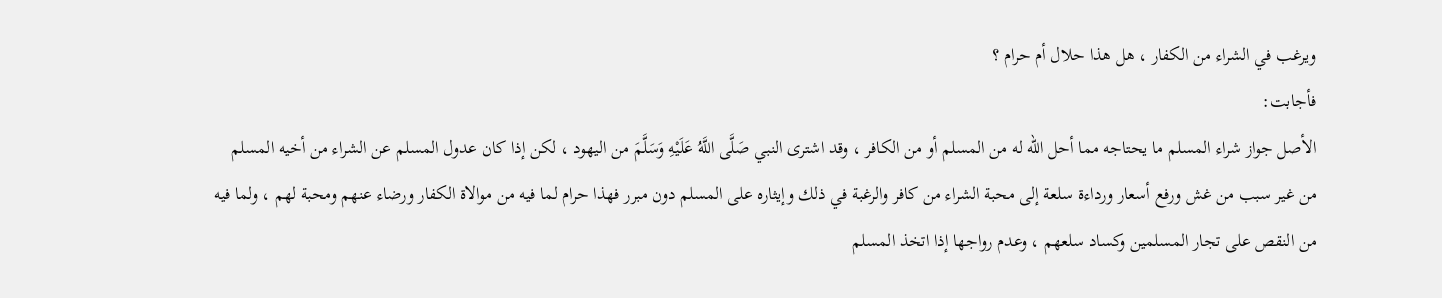ويرغب في الشراء من الكفار ، هل هذا حلال أم حرام ؟
فأجابت:
الأصل جواز شراء المسلم ما يحتاجه مما أحل الله له من المسلم أو من الكافر ، وقد اشترى النبي صَلَّى اللَّهُ عَلَيْهِ وَسَلَّمَ من اليهود ، لكن إذا كان عدول المسلم عن الشراء من أخيه المسلم من غير سبب من غش ورفع أسعار ورداءة سلعة إلى محبة الشراء من كافر والرغبة في ذلك وإيثاره على المسلم دون مبرر فهذا حرام لما فيه من موالاة الكفار ورضاء عنهم ومحبة لهم ، ولما فيه من النقص على تجار المسلمين وكساد سلعهم ، وعدم رواجها إذا اتخذ المسلم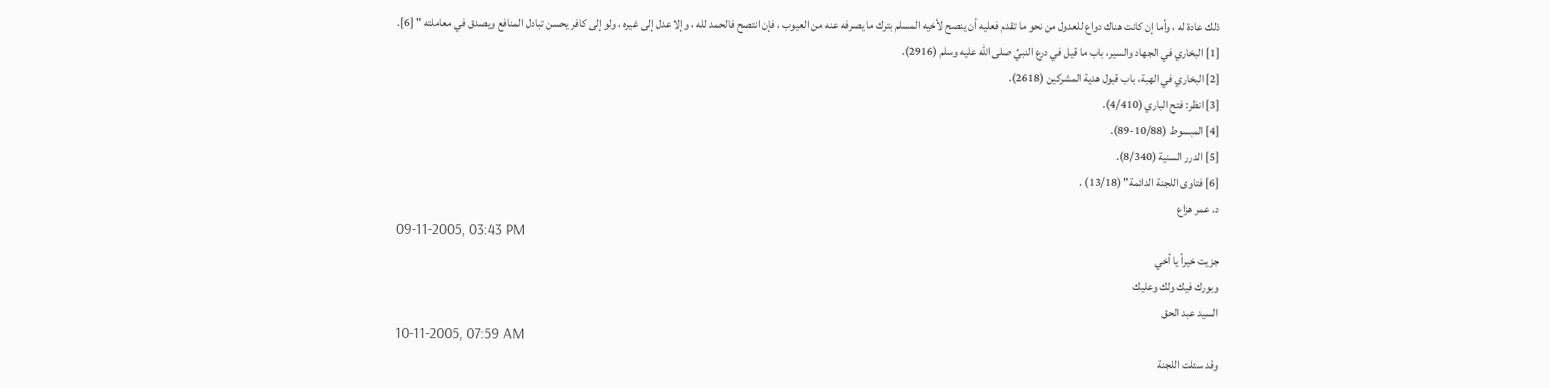ذلك عادة له ، وأما إن كانت هناك دواع للعدول من نحو ما تقدم فعليه أن ينصح لأخيه المسلم بترك ما يصرفه عنه من العيوب ، فإن انتصح فالحمد لله ، وإلا عدل إلى غيره ، ولو إلى كافر يحسن تبادل المنافع ويصدق في معاملته " [6].
[1] البخاري في الجهاد والسير، باب ما قيل في درع النبيِّ صلى الله عليه وسلم (2916).
[2] البخاري في الهبة، باب قبول هدية المشركين (2618).
[3] انظر: فتح الباري (4/410).
[4] المبسوط (10/88-89).
[5] الدرر السنية (8/340).
[6] فتاوى اللجنة الدائمة" (13/18) .
د. عمر هزاع
09-11-2005, 03:43 PM
جزيت خيراً يا أخي
وبورك فيك ولك وعليك
السيد عبد الحق
10-11-2005, 07:59 AM
وقد سئلت اللجنة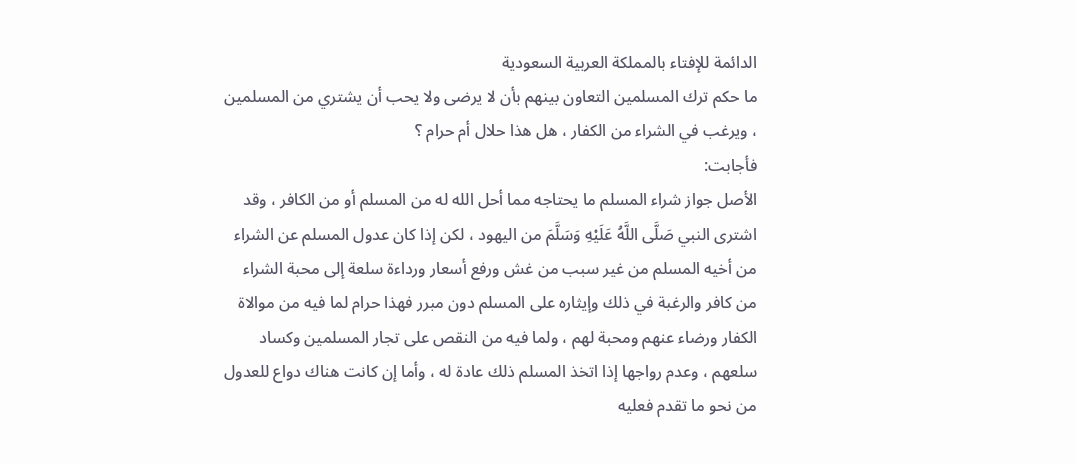الدائمة للإفتاء بالمملكة العربية السعودية
ما حكم ترك المسلمين التعاون بينهم بأن لا يرضى ولا يحب أن يشتري من المسلمين ، ويرغب في الشراء من الكفار ، هل هذا حلال أم حرام ؟
فأجابت:
الأصل جواز شراء المسلم ما يحتاجه مما أحل الله له من المسلم أو من الكافر ، وقد اشترى النبي صَلَّى اللَّهُ عَلَيْهِ وَسَلَّمَ من اليهود ، لكن إذا كان عدول المسلم عن الشراء من أخيه المسلم من غير سبب من غش ورفع أسعار ورداءة سلعة إلى محبة الشراء من كافر والرغبة في ذلك وإيثاره على المسلم دون مبرر فهذا حرام لما فيه من موالاة الكفار ورضاء عنهم ومحبة لهم ، ولما فيه من النقص على تجار المسلمين وكساد سلعهم ، وعدم رواجها إذا اتخذ المسلم ذلك عادة له ، وأما إن كانت هناك دواع للعدول من نحو ما تقدم فعليه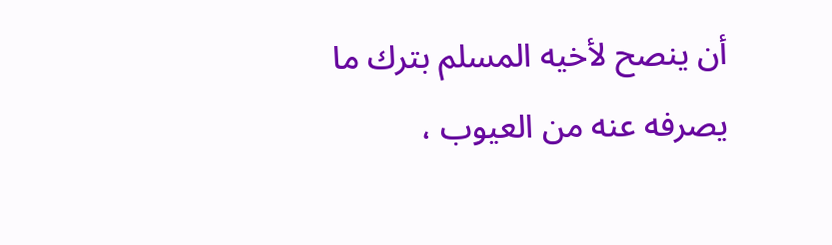أن ينصح لأخيه المسلم بترك ما يصرفه عنه من العيوب ،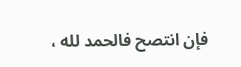فإن انتصح فالحمد لله ،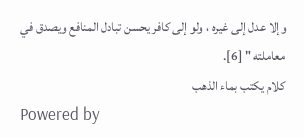وإلا عدل إلى غيره ، ولو إلى كافر يحسن تبادل المنافع ويصدق في معاملته " [6].
كلام يكتب بماء الذهب
Powered by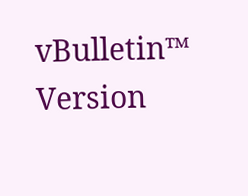vBulletin™ Version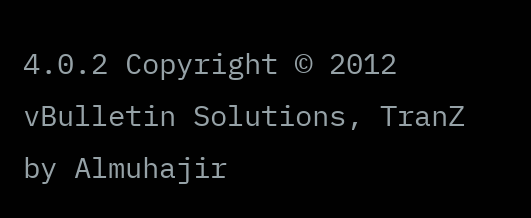4.0.2 Copyright © 2012 vBulletin Solutions, TranZ by Almuhajir